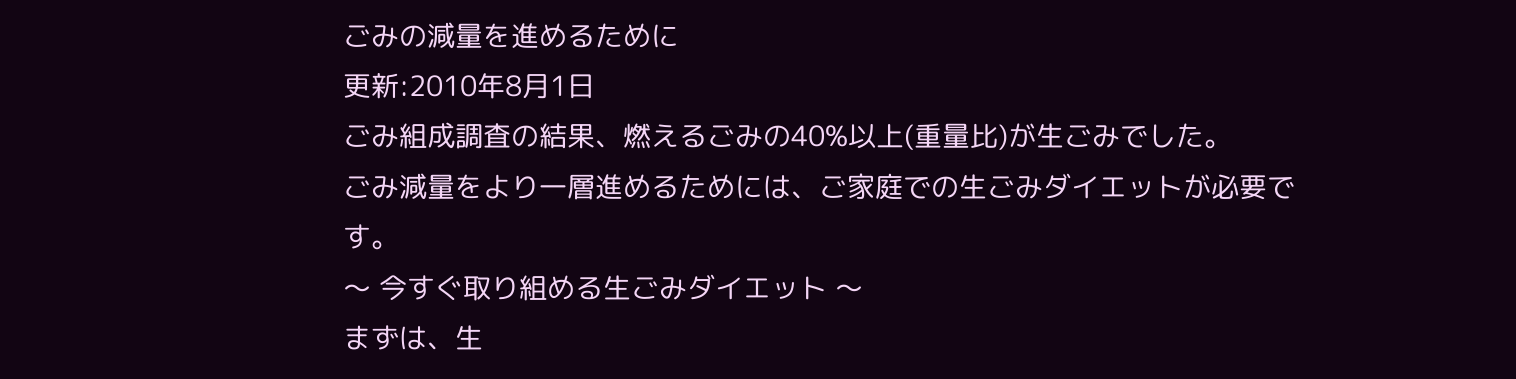ごみの減量を進めるために
更新:2010年8月1日
ごみ組成調査の結果、燃えるごみの40%以上(重量比)が生ごみでした。
ごみ減量をより一層進めるためには、ご家庭での生ごみダイエットが必要です。
〜 今すぐ取り組める生ごみダイエット 〜
まずは、生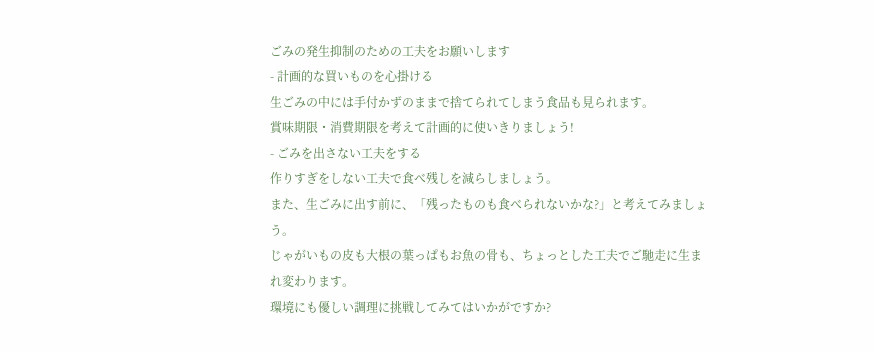ごみの発生抑制のための工夫をお願いします
- 計画的な買いものを心掛ける
生ごみの中には手付かずのままで捨てられてしまう食品も見られます。
賞味期限・消費期限を考えて計画的に使いきりましょう!
- ごみを出さない工夫をする
作りすぎをしない工夫で食べ残しを減らしましょう。
また、生ごみに出す前に、「残ったものも食べられないかな?」と考えてみましょう。
じゃがいもの皮も大根の葉っぱもお魚の骨も、ちょっとした工夫でご馳走に生まれ変わります。
環境にも優しい調理に挑戦してみてはいかがですか?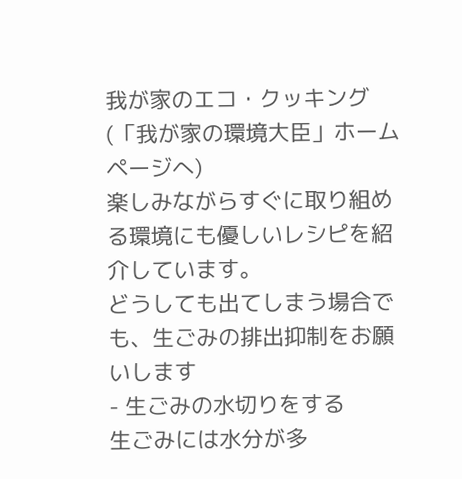我が家のエコ・クッキング(「我が家の環境大臣」ホームページへ)
楽しみながらすぐに取り組める環境にも優しいレシピを紹介しています。
どうしても出てしまう場合でも、生ごみの排出抑制をお願いします
- 生ごみの水切りをする
生ごみには水分が多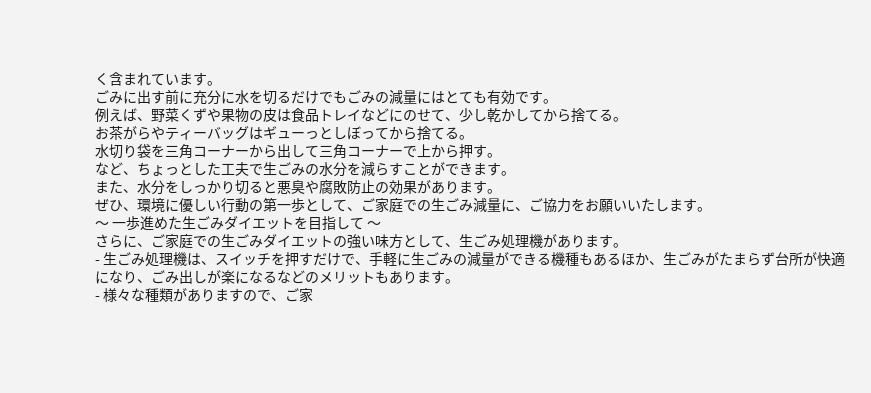く含まれています。
ごみに出す前に充分に水を切るだけでもごみの減量にはとても有効です。
例えば、野菜くずや果物の皮は食品トレイなどにのせて、少し乾かしてから捨てる。
お茶がらやティーバッグはギューっとしぼってから捨てる。
水切り袋を三角コーナーから出して三角コーナーで上から押す。
など、ちょっとした工夫で生ごみの水分を減らすことができます。
また、水分をしっかり切ると悪臭や腐敗防止の効果があります。
ぜひ、環境に優しい行動の第一歩として、ご家庭での生ごみ減量に、ご協力をお願いいたします。
〜 一歩進めた生ごみダイエットを目指して 〜
さらに、ご家庭での生ごみダイエットの強い味方として、生ごみ処理機があります。
- 生ごみ処理機は、スイッチを押すだけで、手軽に生ごみの減量ができる機種もあるほか、生ごみがたまらず台所が快適になり、ごみ出しが楽になるなどのメリットもあります。
- 様々な種類がありますので、ご家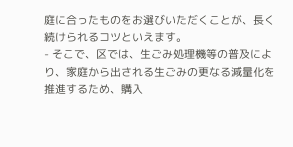庭に合ったものをお選びいただくことが、長く続けられるコツといえます。
- そこで、区では、生ごみ処理機等の普及により、家庭から出される生ごみの更なる減量化を推進するため、購入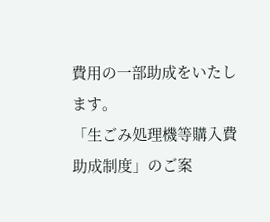費用の一部助成をいたします。
「生ごみ処理機等購入費助成制度」のご案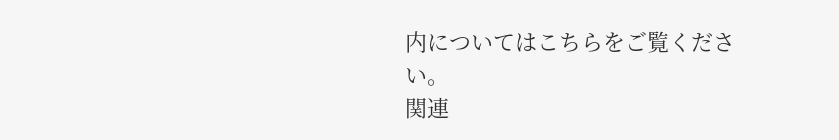内についてはこちらをご覧ください。
関連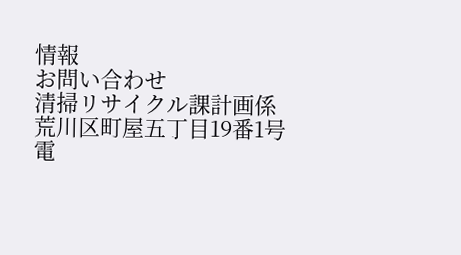情報
お問い合わせ
清掃リサイクル課計画係
荒川区町屋五丁目19番1号
電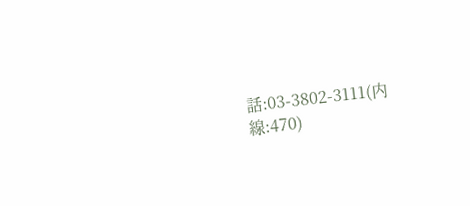話:03-3802-3111(内線:470)